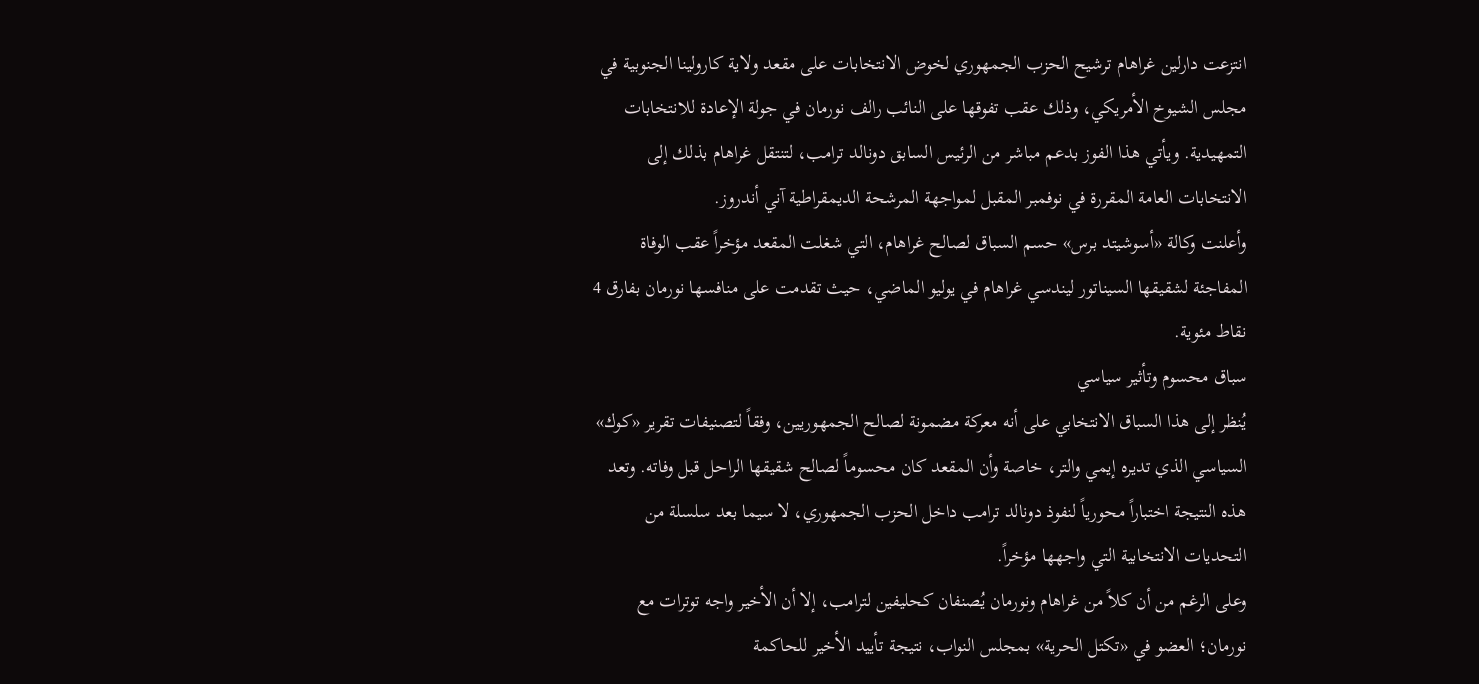انتزعت دارلين غراهام ترشيح الحزب الجمهوري لخوض الانتخابات على مقعد ولاية كارولينا الجنوبية في مجلس الشيوخ الأمريكي، وذلك عقب تفوقها على النائب رالف نورمان في جولة الإعادة للانتخابات التمهيدية. ويأتي هذا الفوز بدعم مباشر من الرئيس السابق دونالد ترامب، لتنتقل غراهام بذلك إلى الانتخابات العامة المقررة في نوفمبر المقبل لمواجهة المرشحة الديمقراطية آني أندروز.
وأعلنت وكالة «أسوشيتد برس» حسم السباق لصالح غراهام، التي شغلت المقعد مؤخراً عقب الوفاة المفاجئة لشقيقها السيناتور ليندسي غراهام في يوليو الماضي، حيث تقدمت على منافسها نورمان بفارق 4 نقاط مئوية.
سباق محسوم وتأثير سياسي
يُنظر إلى هذا السباق الانتخابي على أنه معركة مضمونة لصالح الجمهوريين، وفقاً لتصنيفات تقرير «كوك» السياسي الذي تديره إيمي والتر، خاصة وأن المقعد كان محسوماً لصالح شقيقها الراحل قبل وفاته. وتعد هذه النتيجة اختباراً محورياً لنفوذ دونالد ترامب داخل الحزب الجمهوري، لا سيما بعد سلسلة من التحديات الانتخابية التي واجهها مؤخراً.
وعلى الرغم من أن كلاً من غراهام ونورمان يُصنفان كحليفين لترامب، إلا أن الأخير واجه توترات مع نورمان؛ العضو في «تكتل الحرية» بمجلس النواب، نتيجة تأييد الأخير للحاكمة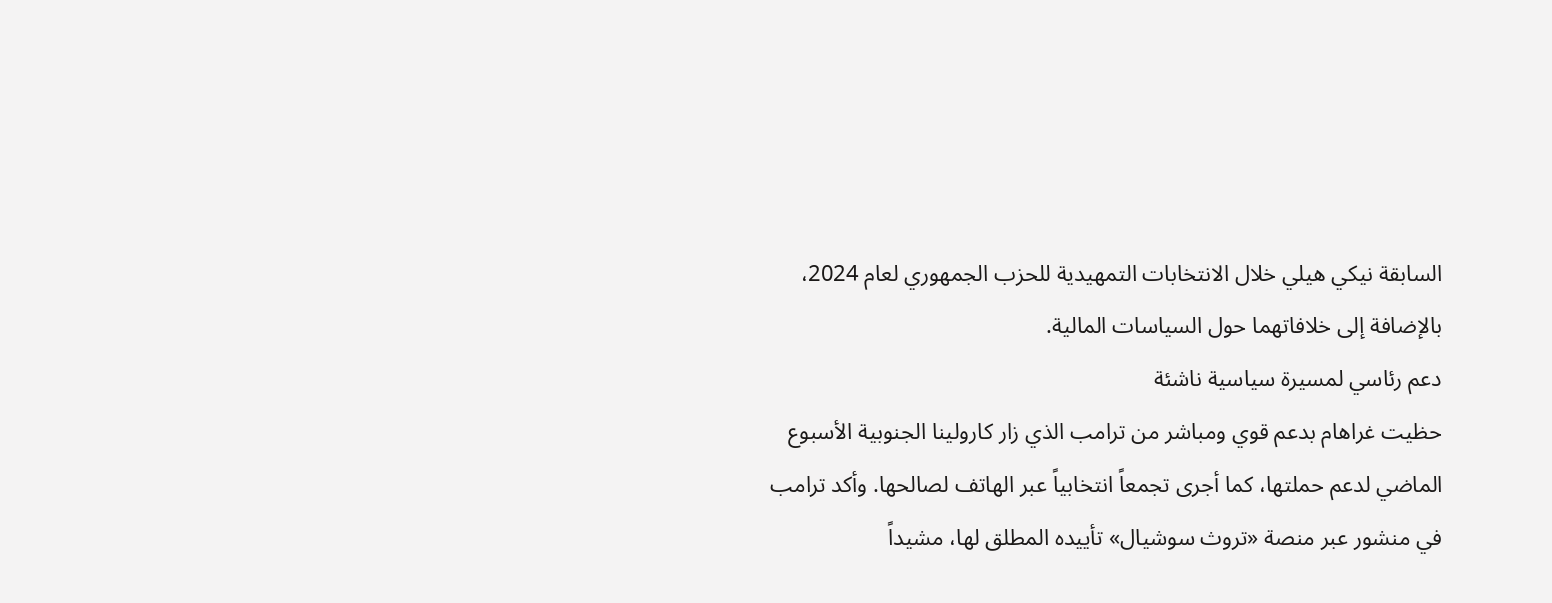السابقة نيكي هيلي خلال الانتخابات التمهيدية للحزب الجمهوري لعام 2024، بالإضافة إلى خلافاتهما حول السياسات المالية.
دعم رئاسي لمسيرة سياسية ناشئة
حظيت غراهام بدعم قوي ومباشر من ترامب الذي زار كارولينا الجنوبية الأسبوع الماضي لدعم حملتها، كما أجرى تجمعاً انتخابياً عبر الهاتف لصالحها. وأكد ترامب في منشور عبر منصة «تروث سوشيال» تأييده المطلق لها، مشيداً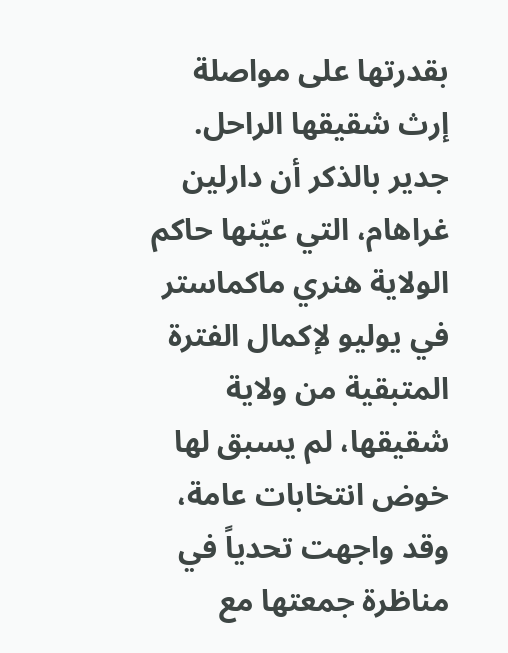بقدرتها على مواصلة إرث شقيقها الراحل.
جدير بالذكر أن دارلين غراهام، التي عيّنها حاكم الولاية هنري ماكماستر في يوليو لإكمال الفترة المتبقية من ولاية شقيقها، لم يسبق لها خوض انتخابات عامة، وقد واجهت تحدياً في مناظرة جمعتها مع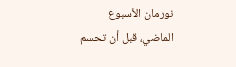نورمان الأسبوع الماضي، قبل أن تحسم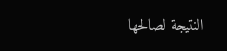النتيجة لصالحها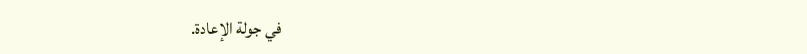في جولة الإعادة.